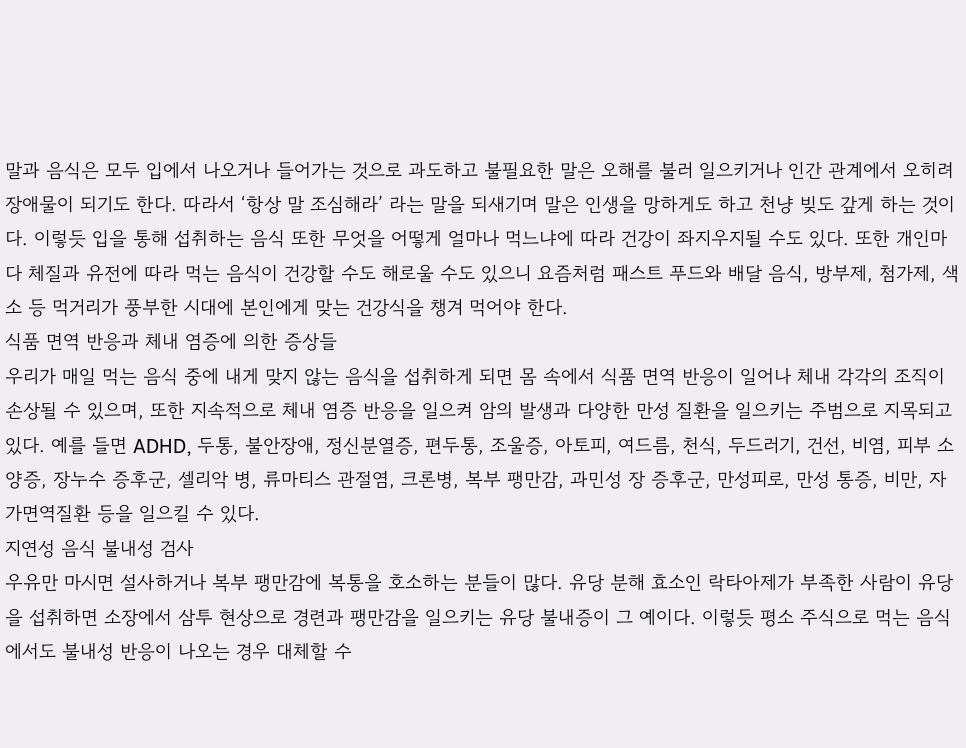말과 음식은 모두 입에서 나오거나 들어가는 것으로 과도하고 불필요한 말은 오해를 불러 일으키거나 인간 관계에서 오히려 장애물이 되기도 한다. 따라서 ‘항상 말 조심해라’ 라는 말을 되새기며 말은 인생을 망하게도 하고 천냥 빚도 갚게 하는 것이다. 이렇듯 입을 통해 섭취하는 음식 또한 무엇을 어떻게 얼마나 먹느냐에 따라 건강이 좌지우지될 수도 있다. 또한 개인마다 체질과 유전에 따라 먹는 음식이 건강할 수도 해로울 수도 있으니 요즘처럼 패스트 푸드와 배달 음식, 방부제, 첨가제, 색소 등 먹거리가 풍부한 시대에 본인에게 맞는 건강식을 챙겨 먹어야 한다.
식품 면역 반응과 체내 염증에 의한 증상들
우리가 매일 먹는 음식 중에 내게 맞지 않는 음식을 섭취하게 되면 몸 속에서 식품 면역 반응이 일어나 체내 각각의 조직이 손상될 수 있으며, 또한 지속적으로 체내 염증 반응을 일으켜 암의 발생과 다양한 만성 질환을 일으키는 주범으로 지목되고 있다. 예를 들면 ADHD, 두통, 불안장애, 정신분열증, 편두통, 조울증, 아토피, 여드름, 천식, 두드러기, 건선, 비염, 피부 소양증, 장누수 증후군, 셀리악 병, 류마티스 관절염, 크론병, 복부 팽만감, 과민성 장 증후군, 만성피로, 만성 통증, 비만, 자가면역질환 등을 일으킬 수 있다.
지연성 음식 불내성 검사
우유만 마시면 설사하거나 복부 팽만감에 복통을 호소하는 분들이 많다. 유당 분해 효소인 락타아제가 부족한 사람이 유당을 섭취하면 소장에서 삼투 현상으로 경련과 팽만감을 일으키는 유당 불내증이 그 예이다. 이렇듯 평소 주식으로 먹는 음식에서도 불내성 반응이 나오는 경우 대체할 수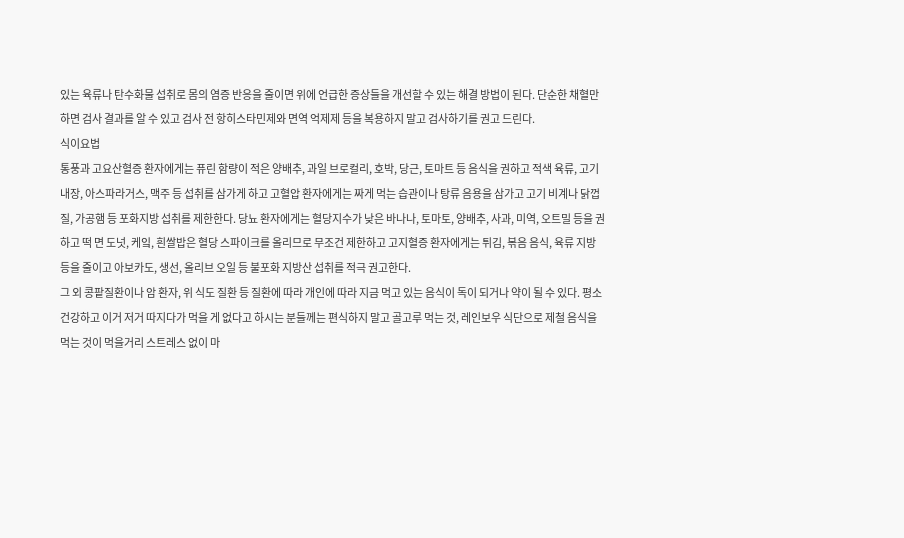있는 육류나 탄수화물 섭취로 몸의 염증 반응을 줄이면 위에 언급한 증상들을 개선할 수 있는 해결 방법이 된다. 단순한 채혈만 하면 검사 결과를 알 수 있고 검사 전 항히스타민제와 면역 억제제 등을 복용하지 말고 검사하기를 권고 드린다.
식이요법
통풍과 고요산혈증 환자에게는 퓨린 함량이 적은 양배추, 과일 브로컬리, 호박, 당근, 토마트 등 음식을 권하고 적색 육류, 고기 내장, 아스파라거스, 맥주 등 섭취를 삼가게 하고 고혈압 환자에게는 짜게 먹는 습관이나 탕류 음용을 삼가고 고기 비계나 닭껍질, 가공햄 등 포화지방 섭취를 제한한다. 당뇨 환자에게는 혈당지수가 낮은 바나나, 토마토, 양배추, 사과, 미역, 오트밀 등을 권하고 떡 면 도넛, 케잌, 흰쌀밥은 혈당 스파이크를 올리므로 무조건 제한하고 고지혈증 환자에게는 튀김, 볶음 음식, 육류 지방 등을 줄이고 아보카도, 생선, 올리브 오일 등 불포화 지방산 섭취를 적극 권고한다.
그 외 콩팥질환이나 암 환자, 위 식도 질환 등 질환에 따라 개인에 따라 지금 먹고 있는 음식이 독이 되거나 약이 될 수 있다. 평소 건강하고 이거 저거 따지다가 먹을 게 없다고 하시는 분들께는 편식하지 말고 골고루 먹는 것, 레인보우 식단으로 제철 음식을 먹는 것이 먹을거리 스트레스 없이 마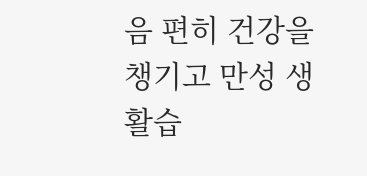음 편히 건강을 챙기고 만성 생활습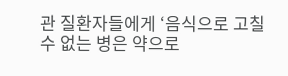관 질환자들에게 ‘음식으로 고칠 수 없는 병은 약으로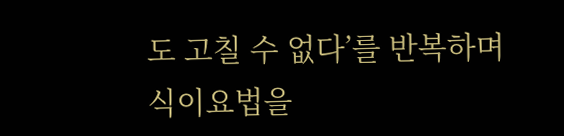도 고칠 수 없다’를 반복하며 식이요법을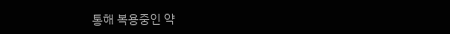통해 복용중인 약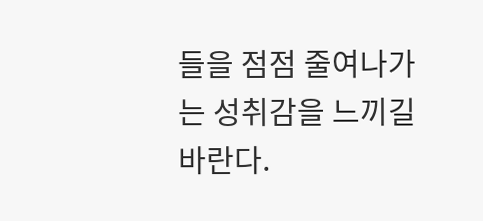들을 점점 줄여나가는 성취감을 느끼길 바란다.